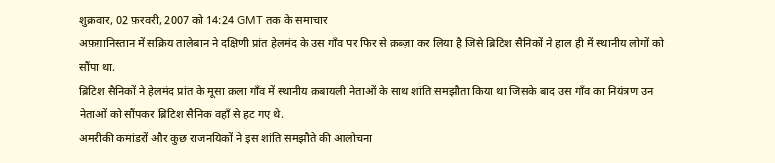शुक्रवार, 02 फ़रवरी, 2007 को 14:24 GMT तक के समाचार
अफ़ग़ानिस्तान में सक्रिय तालेबान ने दक्षिणी प्रांत हेलमंद के उस गाँव पर फिर से क़ब्ज़ा कर लिया है जिसे ब्रिटिश सैनिकों ने हाल ही में स्थानीय लोगों को सौंपा था.
ब्रिटिश सैनिकों ने हेलमंद प्रांत के मूसा क़ला गाँव में स्थानीय क़बायली नेताओं के साथ शांति समझौता किया था जिसके बाद उस गाँव का नियंत्रण उन नेताओं को सौंपकर ब्रिटिश सैनिक वहाँ से हट गए थे.
अमरीकी कमांडरों और कुछ राजनयिकों ने इस शांति समझौते की आलोचना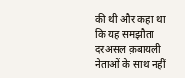की थी और कहा था कि यह समझौता दरअसल क़बायली नेताओं के साथ नहीं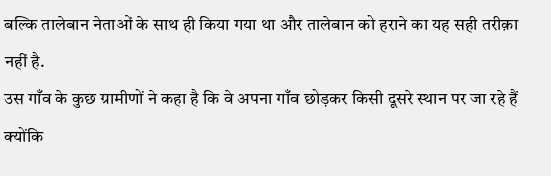बल्कि तालेबान नेताओं के साथ ही किया गया था और तालेबान को हराने का यह सही तरीक़ा नहीं है.
उस गाँव के कुछ ग्रामीणों ने कहा है कि वे अपना गाँव छोड़कर किसी दूसरे स्थान पर जा रहे हैं क्योंकि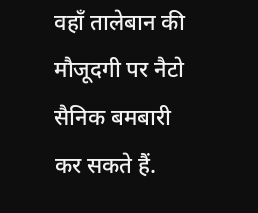वहाँ तालेबान की मौजूदगी पर नैटो सैनिक बमबारी कर सकते हैं.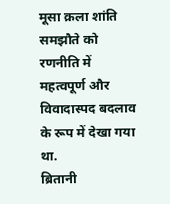मूसा क़ला शांति समझौते को रणनीति में महत्वपूर्ण और विवादास्पद बदलाव के रूप में देखा गया था.
ब्रितानी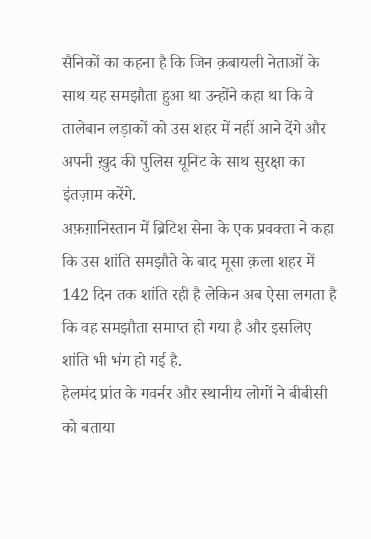सैनिकों का कहना है कि जिन क़बायली नेताओं के साथ यह समझौता हुआ था उन्होंने कहा था कि वे तालेबान लड़ाकों को उस शहर में नहीं आने देंगे और अपनी ख़ुद की पुलिस यूनिट के साथ सुरक्षा का इंतज़ाम करेंगे.
अफ़ग़ानिस्तान में ब्रिटिश सेना के एक प्रवक्ता ने कहा कि उस शांति समझौते के बाद मूसा क़ला शहर में 142 दिन तक शांति रही है लेकिन अब ऐसा लगता है कि वह समझौता समाप्त हो गया है और इसलिए शांति भी भंग हो गई है.
हेलमंद प्रांत के गवर्नर और स्थानीय लोगों ने बीबीसी को बताया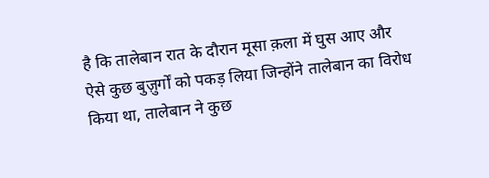है कि तालेबान रात के दौरान मूसा क़ला में घुस आए और ऐसे कुछ बुज़ुर्गों को पकड़ लिया जिन्होंने तालेबान का विरोध किया था, तालेबान ने कुछ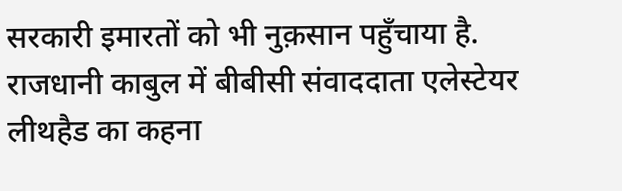सरकारी इमारतों को भी नुक़सान पहुँचाया है.
राजधानी काबुल में बीबीसी संवाददाता एलेस्टेयर लीथहैड का कहना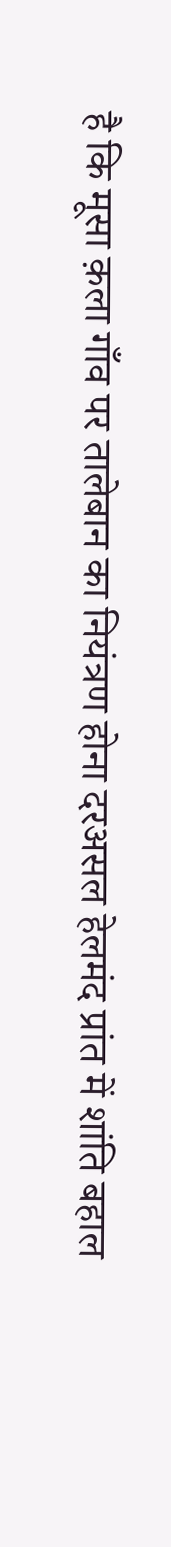है कि मूसा क़ला गाँव पर तालेबान का नियंत्रण होना दरअसल हेलमंद प्रांत में शांति बहाल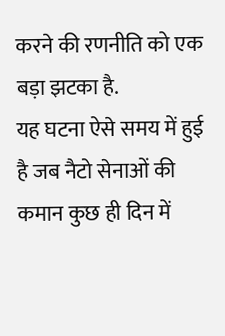करने की रणनीति को एक बड़ा झटका है.
यह घटना ऐसे समय में हुई है जब नैटो सेनाओं की कमान कुछ ही दिन में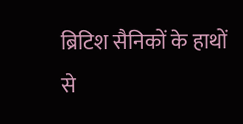ब्रिटिश सैनिकों के हाथों से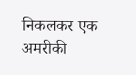निकलकर एक अमरीकी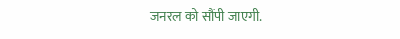जनरल को सौंपी जाएगी.